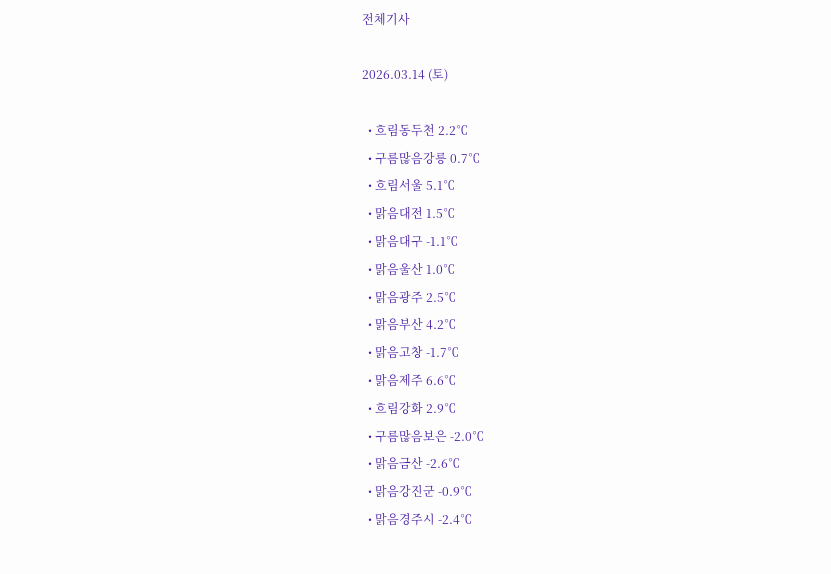전체기사

2026.03.14 (토)

  • 흐림동두천 2.2℃
  • 구름많음강릉 0.7℃
  • 흐림서울 5.1℃
  • 맑음대전 1.5℃
  • 맑음대구 -1.1℃
  • 맑음울산 1.0℃
  • 맑음광주 2.5℃
  • 맑음부산 4.2℃
  • 맑음고창 -1.7℃
  • 맑음제주 6.6℃
  • 흐림강화 2.9℃
  • 구름많음보은 -2.0℃
  • 맑음금산 -2.6℃
  • 맑음강진군 -0.9℃
  • 맑음경주시 -2.4℃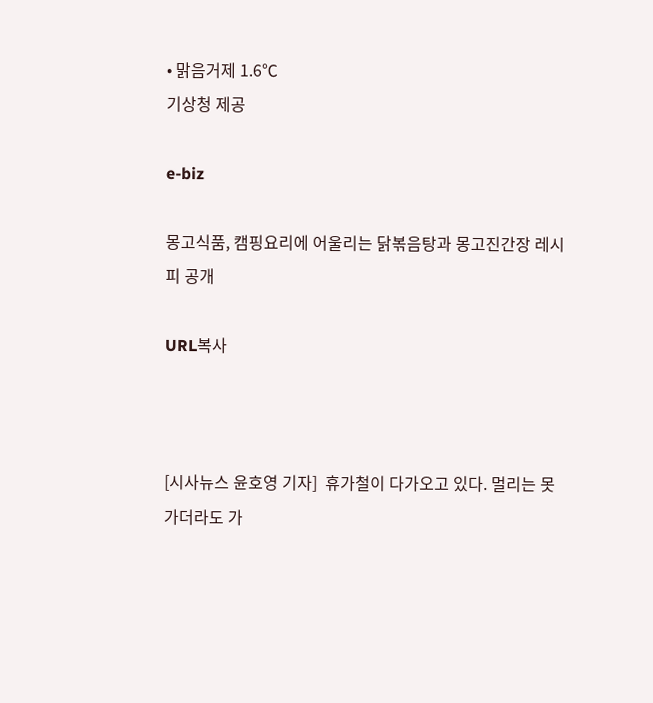• 맑음거제 1.6℃
기상청 제공

e-biz

몽고식품, 캠핑요리에 어울리는 닭볶음탕과 몽고진간장 레시피 공개

URL복사



[시사뉴스 윤호영 기자]  휴가철이 다가오고 있다. 멀리는 못 가더라도 가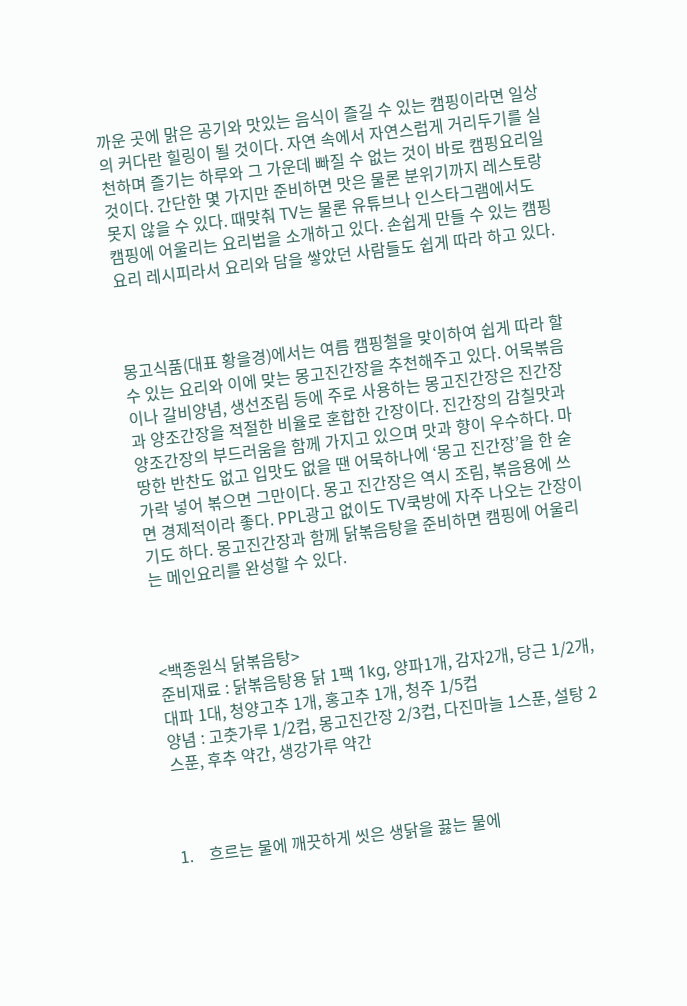까운 곳에 맑은 공기와 맛있는 음식이 즐길 수 있는 캠핑이라면 일상의 커다란 힐링이 될 것이다. 자연 속에서 자연스럽게 거리두기를 실천하며 즐기는 하루와 그 가운데 빠질 수 없는 것이 바로 캠핑요리일 것이다. 간단한 몇 가지만 준비하면 맛은 물론 분위기까지 레스토랑 못지 않을 수 있다. 때맞춰 TV는 물론 유튜브나 인스타그램에서도 캠핑에 어울리는 요리법을 소개하고 있다. 손쉽게 만들 수 있는 캠핑요리 레시피라서 요리와 담을 쌓았던 사람들도 쉽게 따라 하고 있다.



몽고식품(대표 황을경)에서는 여름 캠핑철을 맞이하여 쉽게 따라 할 수 있는 요리와 이에 맞는 몽고진간장을 추천해주고 있다. 어묵볶음이나 갈비양념, 생선조림 등에 주로 사용하는 몽고진간장은 진간장과 양조간장을 적절한 비율로 혼합한 간장이다. 진간장의 감칠맛과 양조간장의 부드러움을 함께 가지고 있으며 맛과 향이 우수하다. 마땅한 반찬도 없고 입맛도 없을 땐 어묵하나에 ‘몽고 진간장’을 한 숟가락 넣어 볶으면 그만이다. 몽고 진간장은 역시 조림, 볶음용에 쓰면 경제적이라 좋다. PPL광고 없이도 TV쿡방에 자주 나오는 간장이기도 하다. 몽고진간장과 함께 닭볶음탕을 준비하면 캠핑에 어울리는 메인요리를 완성할 수 있다.



<백종원식 닭볶음탕>
준비재료 : 닭볶음탕용 닭 1팩 1kg, 양파1개, 감자2개, 당근 1/2개, 대파 1대, 청양고추 1개, 홍고추 1개, 청주 1/5컵
양념 : 고춧가루 1/2컵, 몽고진간장 2/3컵, 다진마늘 1스푼, 설탕 2스푼, 후추 약간, 생강가루 약간



1.    흐르는 물에 깨끗하게 씻은 생닭을 끓는 물에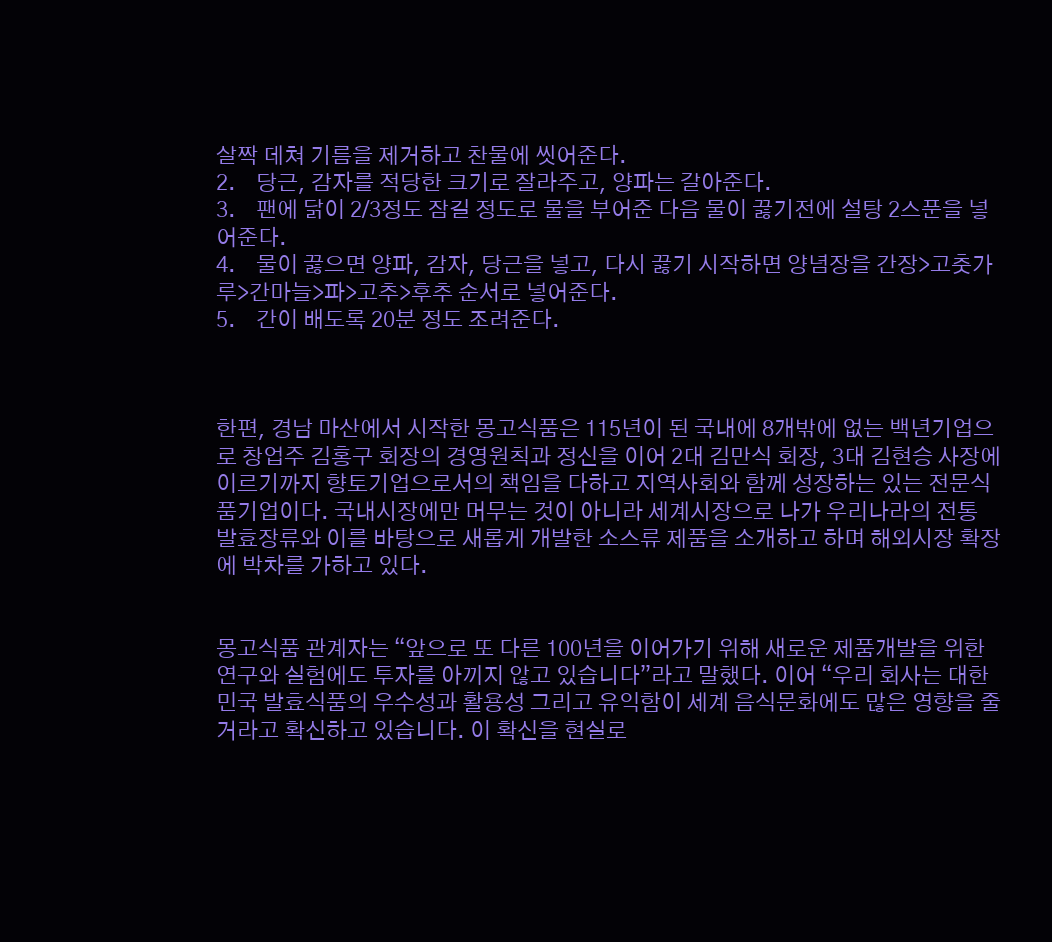살짝 데쳐 기름을 제거하고 찬물에 씻어준다.
2.    당근, 감자를 적당한 크기로 잘라주고, 양파는 갈아준다.
3.    팬에 닭이 2/3정도 잠길 정도로 물을 부어준 다음 물이 끓기전에 설탕 2스푼을 넣어준다.
4.    물이 끓으면 양파, 감자, 당근을 넣고, 다시 끓기 시작하면 양념장을 간장>고춧가루>간마늘>파>고추>후추 순서로 넣어준다.
5.    간이 배도록 20분 정도 조려준다.



한편, 경남 마산에서 시작한 몽고식품은 115년이 된 국내에 8개밖에 없는 백년기업으로 창업주 김홍구 회장의 경영원칙과 정신을 이어 2대 김만식 회장, 3대 김현승 사장에 이르기까지 향토기업으로서의 책임을 다하고 지역사회와 함께 성장하는 있는 전문식품기업이다. 국내시장에만 머무는 것이 아니라 세계시장으로 나가 우리나라의 전통 발효장류와 이를 바탕으로 새롭게 개발한 소스류 제품을 소개하고 하며 해외시장 확장에 박차를 가하고 있다.


몽고식품 관계자는 “앞으로 또 다른 100년을 이어가기 위해 새로운 제품개발을 위한 연구와 실험에도 투자를 아끼지 않고 있습니다”라고 말했다. 이어 “우리 회사는 대한민국 발효식품의 우수성과 활용성 그리고 유익함이 세계 음식문화에도 많은 영향을 줄 거라고 확신하고 있습니다. 이 확신을 현실로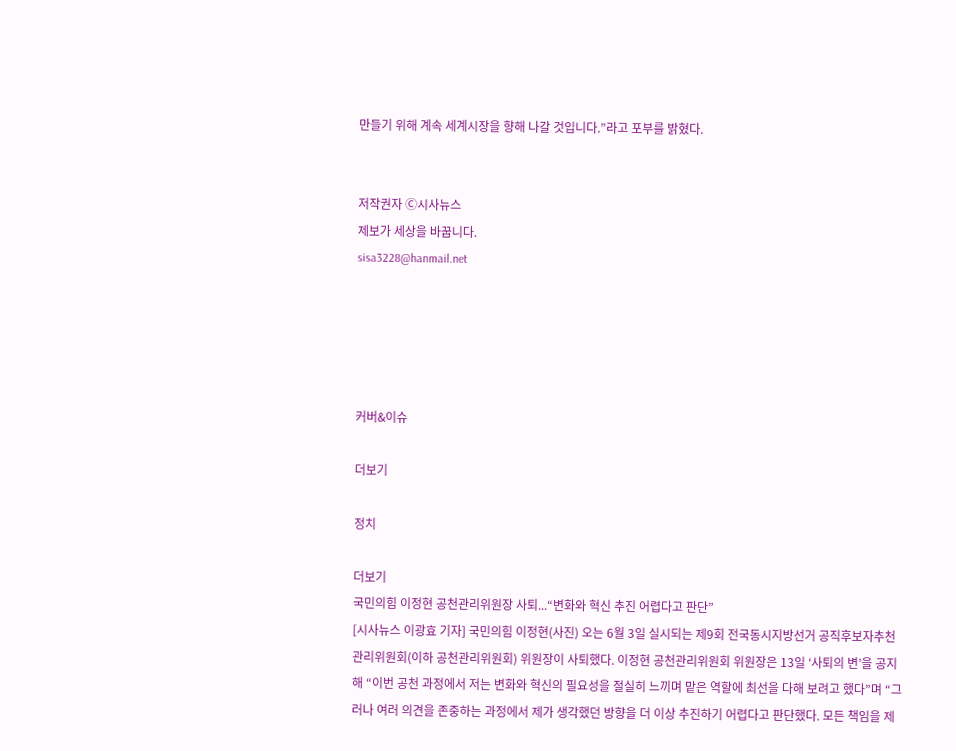만들기 위해 계속 세계시장을 향해 나갈 것입니다.”라고 포부를 밝혔다.


저작권자 Ⓒ시사뉴스
제보가 세상을 바꿉니다.
sisa3228@hanmail.net





커버&이슈

더보기

정치

더보기
국민의힘 이정현 공천관리위원장 사퇴...“변화와 혁신 추진 어렵다고 판단”
[시사뉴스 이광효 기자] 국민의힘 이정현(사진) 오는 6월 3일 실시되는 제9회 전국동시지방선거 공직후보자추천관리위원회(이하 공천관리위원회) 위원장이 사퇴했다. 이정현 공천관리위원회 위원장은 13일 ‘사퇴의 변’을 공지해 “이번 공천 과정에서 저는 변화와 혁신의 필요성을 절실히 느끼며 맡은 역할에 최선을 다해 보려고 했다”며 “그러나 여러 의견을 존중하는 과정에서 제가 생각했던 방향을 더 이상 추진하기 어렵다고 판단했다. 모든 책임을 제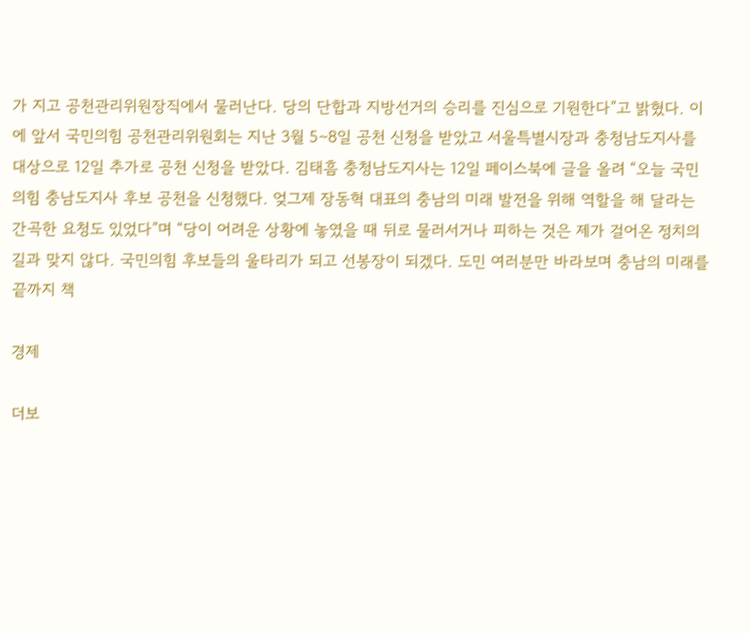가 지고 공천관리위원장직에서 물러난다. 당의 단합과 지방선거의 승리를 진심으로 기원한다”고 밝혔다. 이에 앞서 국민의힘 공천관리위원회는 지난 3월 5∼8일 공천 신청을 받았고 서울특별시장과 충청남도지사를 대상으로 12일 추가로 공천 신청을 받았다. 김태흠 충청남도지사는 12일 페이스북에 글을 올려 “오늘 국민의힘 충남도지사 후보 공천을 신청했다. 엊그제 장동혁 대표의 충남의 미래 발전을 위해 역할을 해 달라는 간곡한 요청도 있었다”며 “당이 어려운 상황에 놓였을 때 뒤로 물러서거나 피하는 것은 제가 걸어온 정치의 길과 맞지 않다. 국민의힘 후보들의 울타리가 되고 선봉장이 되겠다. 도민 여러분만 바라보며 충남의 미래를 끝까지 책

경제

더보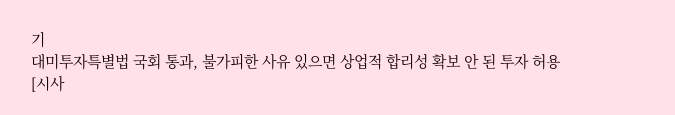기
대미투자특별법 국회 통과, 불가피한 사유 있으면 상업적 합리성 확보 안 된 투자 허용
[시사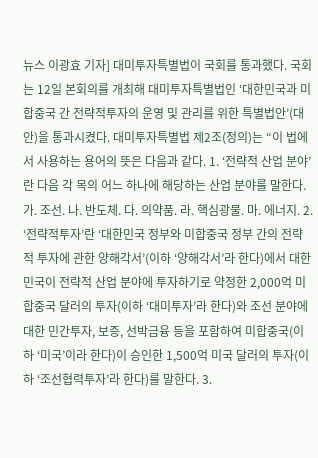뉴스 이광효 기자] 대미투자특별법이 국회를 통과했다. 국회는 12일 본회의를 개최해 대미투자특별법인 ‘대한민국과 미합중국 간 전략적투자의 운영 및 관리를 위한 특별법안’(대안)을 통과시켰다. 대미투자특별법 제2조(정의)는 “이 법에서 사용하는 용어의 뜻은 다음과 같다. 1. ‘전략적 산업 분야’란 다음 각 목의 어느 하나에 해당하는 산업 분야를 말한다. 가. 조선. 나. 반도체. 다. 의약품. 라. 핵심광물. 마. 에너지. 2. ‘전략적투자’란 ‘대한민국 정부와 미합중국 정부 간의 전략적 투자에 관한 양해각서’(이하 ‘양해각서’라 한다)에서 대한민국이 전략적 산업 분야에 투자하기로 약정한 2,000억 미합중국 달러의 투자(이하 ‘대미투자’라 한다)와 조선 분야에 대한 민간투자, 보증, 선박금융 등을 포함하여 미합중국(이하 ‘미국’이라 한다)이 승인한 1,500억 미국 달러의 투자(이하 ‘조선협력투자’라 한다)를 말한다. 3.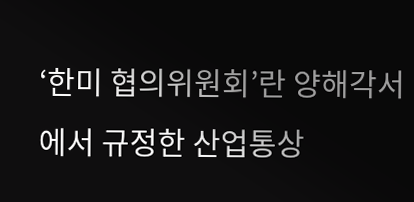‘한미 협의위원회’란 양해각서에서 규정한 산업통상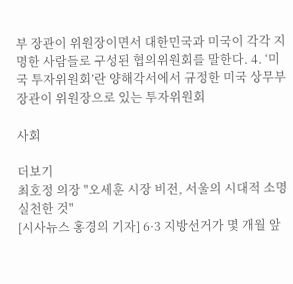부 장관이 위원장이면서 대한민국과 미국이 각각 지명한 사람들로 구성된 협의위원회를 말한다. 4. ‘미국 투자위원회’란 양해각서에서 규정한 미국 상무부 장관이 위원장으로 있는 투자위원회

사회

더보기
최호정 의장 "오세훈 시장 비전, 서울의 시대적 소명 실천한 것"
[시사뉴스 홍경의 기자] 6·3 지방선거가 몇 개월 앞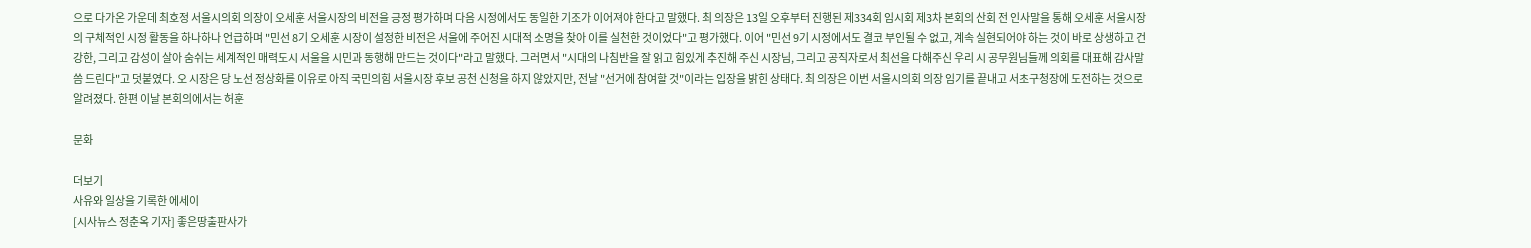으로 다가온 가운데 최호정 서울시의회 의장이 오세훈 서울시장의 비전을 긍정 평가하며 다음 시정에서도 동일한 기조가 이어져야 한다고 말했다. 최 의장은 13일 오후부터 진행된 제334회 임시회 제3차 본회의 산회 전 인사말을 통해 오세훈 서울시장의 구체적인 시정 활동을 하나하나 언급하며 "민선 8기 오세훈 시장이 설정한 비전은 서울에 주어진 시대적 소명을 찾아 이를 실천한 것이었다"고 평가했다. 이어 "민선 9기 시정에서도 결코 부인될 수 없고, 계속 실현되어야 하는 것이 바로 상생하고 건강한, 그리고 감성이 살아 숨쉬는 세계적인 매력도시 서울을 시민과 동행해 만드는 것이다"라고 말했다. 그러면서 "시대의 나침반을 잘 읽고 힘있게 추진해 주신 시장님, 그리고 공직자로서 최선을 다해주신 우리 시 공무원님들께 의회를 대표해 감사말씀 드린다"고 덧붙였다. 오 시장은 당 노선 정상화를 이유로 아직 국민의힘 서울시장 후보 공천 신청을 하지 않았지만, 전날 "선거에 참여할 것"이라는 입장을 밝힌 상태다. 최 의장은 이번 서울시의회 의장 임기를 끝내고 서초구청장에 도전하는 것으로 알려졌다. 한편 이날 본회의에서는 허훈

문화

더보기
사유와 일상을 기록한 에세이
[시사뉴스 정춘옥 기자] 좋은땅출판사가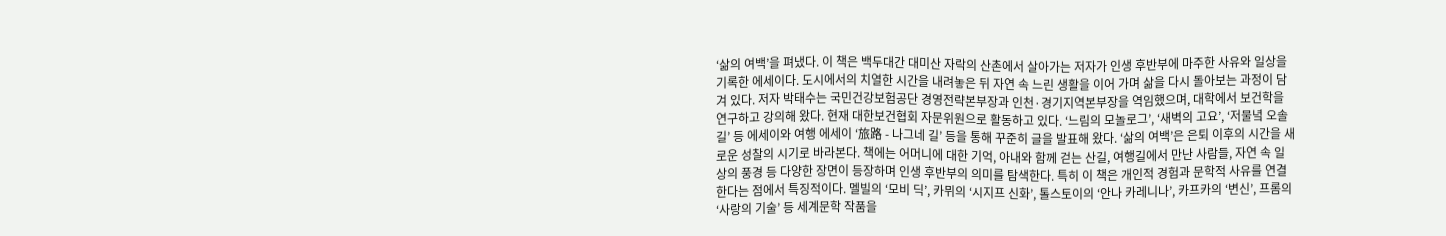‘삶의 여백’을 펴냈다. 이 책은 백두대간 대미산 자락의 산촌에서 살아가는 저자가 인생 후반부에 마주한 사유와 일상을 기록한 에세이다. 도시에서의 치열한 시간을 내려놓은 뒤 자연 속 느린 생활을 이어 가며 삶을 다시 돌아보는 과정이 담겨 있다. 저자 박태수는 국민건강보험공단 경영전략본부장과 인천·경기지역본부장을 역임했으며, 대학에서 보건학을 연구하고 강의해 왔다. 현재 대한보건협회 자문위원으로 활동하고 있다. ‘느림의 모놀로그’, ‘새벽의 고요’, ‘저물녘 오솔길’ 등 에세이와 여행 에세이 ‘旅路 - 나그네 길’ 등을 통해 꾸준히 글을 발표해 왔다. ‘삶의 여백’은 은퇴 이후의 시간을 새로운 성찰의 시기로 바라본다. 책에는 어머니에 대한 기억, 아내와 함께 걷는 산길, 여행길에서 만난 사람들, 자연 속 일상의 풍경 등 다양한 장면이 등장하며 인생 후반부의 의미를 탐색한다. 특히 이 책은 개인적 경험과 문학적 사유를 연결한다는 점에서 특징적이다. 멜빌의 ‘모비 딕’, 카뮈의 ‘시지프 신화’, 톨스토이의 ‘안나 카레니나’, 카프카의 ‘변신’, 프롬의 ‘사랑의 기술’ 등 세계문학 작품을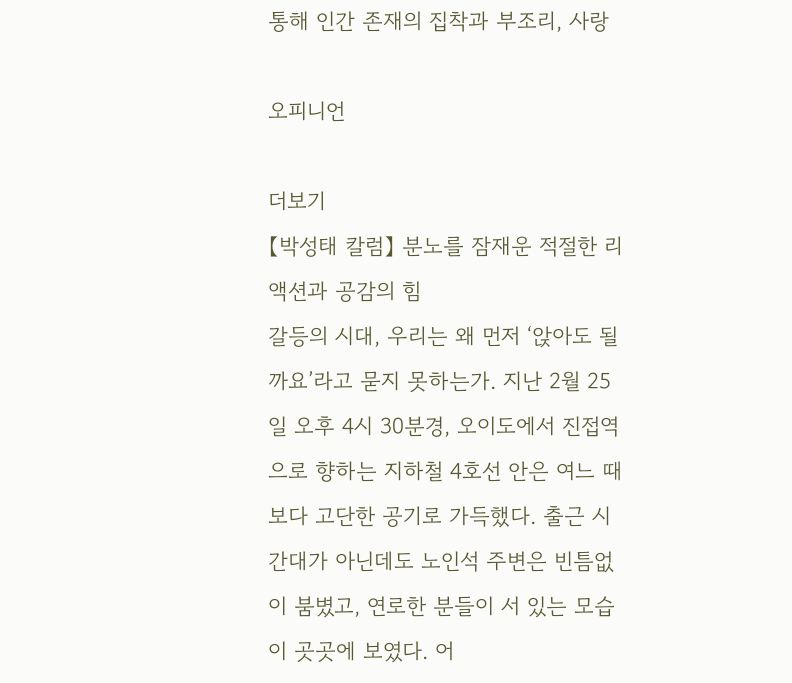통해 인간 존재의 집착과 부조리, 사랑

오피니언

더보기
【박성태 칼럼】 분노를 잠재운 적절한 리액션과 공감의 힘
갈등의 시대, 우리는 왜 먼저 ‘앉아도 될까요’라고 묻지 못하는가. 지난 2월 25일 오후 4시 30분경, 오이도에서 진접역으로 향하는 지하철 4호선 안은 여느 때보다 고단한 공기로 가득했다. 출근 시간대가 아닌데도 노인석 주변은 빈틈없이 붐볐고, 연로한 분들이 서 있는 모습이 곳곳에 보였다. 어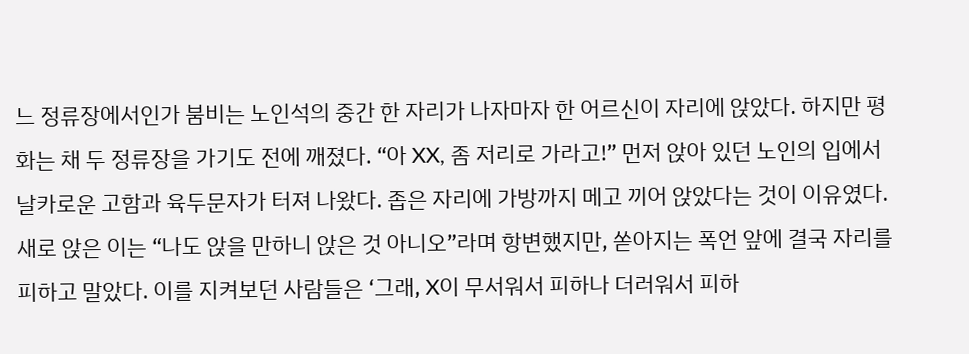느 정류장에서인가 붐비는 노인석의 중간 한 자리가 나자마자 한 어르신이 자리에 앉았다. 하지만 평화는 채 두 정류장을 가기도 전에 깨졌다. “아 XX, 좀 저리로 가라고!” 먼저 앉아 있던 노인의 입에서 날카로운 고함과 육두문자가 터져 나왔다. 좁은 자리에 가방까지 메고 끼어 앉았다는 것이 이유였다. 새로 앉은 이는 “나도 앉을 만하니 앉은 것 아니오”라며 항변했지만, 쏟아지는 폭언 앞에 결국 자리를 피하고 말았다. 이를 지켜보던 사람들은 ‘그래, X이 무서워서 피하나 더러워서 피하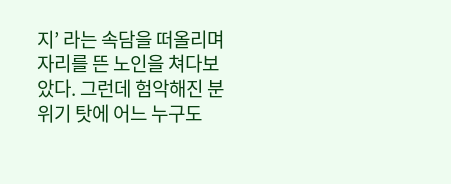지’ 라는 속담을 떠올리며 자리를 뜬 노인을 쳐다보았다. 그런데 험악해진 분위기 탓에 어느 누구도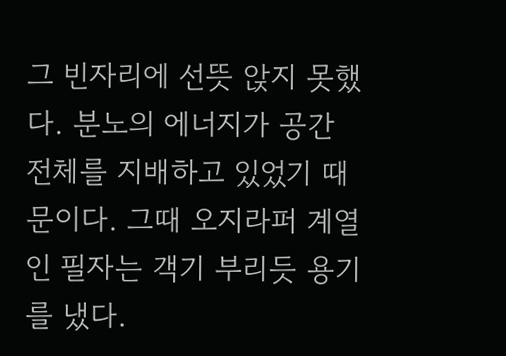그 빈자리에 선뜻 앉지 못했다. 분노의 에너지가 공간 전체를 지배하고 있었기 때문이다. 그때 오지라퍼 계열인 필자는 객기 부리듯 용기를 냈다.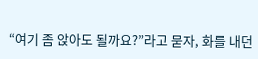“여기 좀 앉아도 될까요?”라고 묻자, 화를 내던